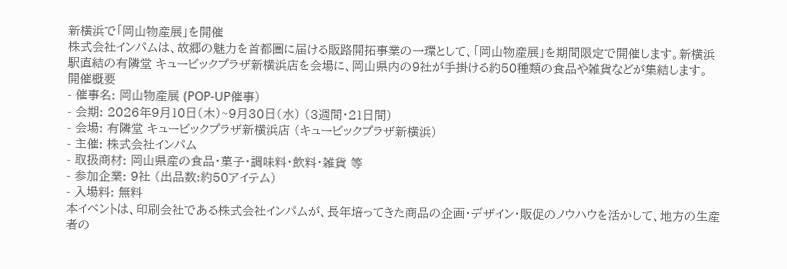新横浜で「岡山物産展」を開催
株式会社インパムは、故郷の魅力を首都圏に届ける販路開拓事業の一環として、「岡山物産展」を期間限定で開催します。新横浜駅直結の有隣堂 キュービックプラザ新横浜店を会場に、岡山県内の9社が手掛ける約50種類の食品や雑貨などが集結します。
開催概要
- 催事名: 岡山物産展 (POP-UP催事)
- 会期: 2026年9月10日(木)~9月30日(水) (3週間・21日間)
- 会場: 有隣堂 キュービックプラザ新横浜店 (キュービックプラザ新横浜)
- 主催: 株式会社インパム
- 取扱商材: 岡山県産の食品・菓子・調味料・飲料・雑貨 等
- 参加企業: 9社 (出品数:約50アイテム)
- 入場料: 無料
本イベントは、印刷会社である株式会社インパムが、長年培ってきた商品の企画・デザイン・販促のノウハウを活かして、地方の生産者の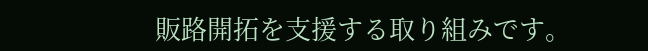販路開拓を支援する取り組みです。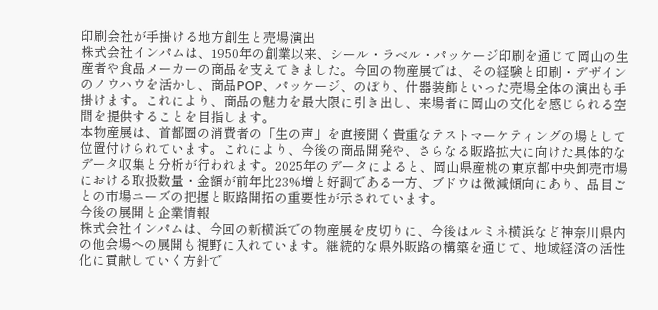印刷会社が手掛ける地方創生と売場演出
株式会社インパムは、1950年の創業以来、シール・ラベル・パッケージ印刷を通じて岡山の生産者や食品メーカーの商品を支えてきました。今回の物産展では、その経験と印刷・デザインのノウハウを活かし、商品POP、パッケージ、のぼり、什器装飾といった売場全体の演出も手掛けます。これにより、商品の魅力を最大限に引き出し、来場者に岡山の文化を感じられる空間を提供することを目指します。
本物産展は、首都圏の消費者の「生の声」を直接聞く貴重なテストマーケティングの場として位置付けられています。これにより、今後の商品開発や、さらなる販路拡大に向けた具体的なデータ収集と分析が行われます。2025年のデータによると、岡山県産桃の東京都中央卸売市場における取扱数量・金額が前年比23%増と好調である一方、ブドウは微減傾向にあり、品目ごとの市場ニーズの把握と販路開拓の重要性が示されています。
今後の展開と企業情報
株式会社インパムは、今回の新横浜での物産展を皮切りに、今後はルミネ横浜など神奈川県内の他会場への展開も視野に入れています。継続的な県外販路の構築を通じて、地域経済の活性化に貢献していく方針で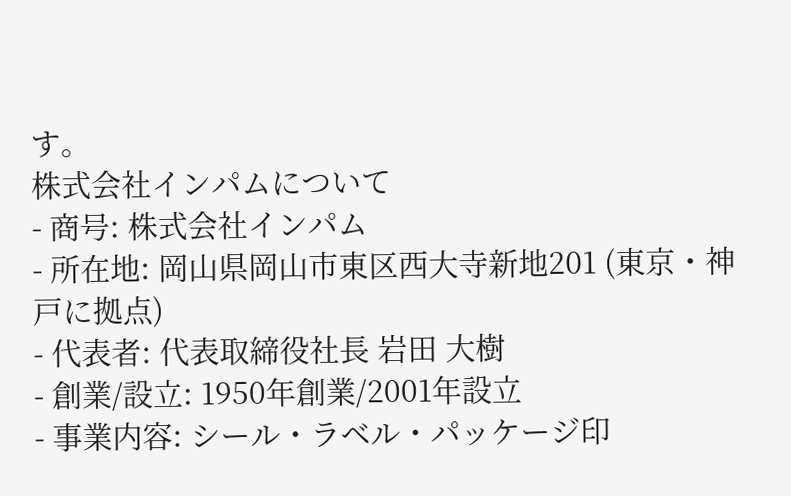す。
株式会社インパムについて
- 商号: 株式会社インパム
- 所在地: 岡山県岡山市東区西大寺新地201 (東京・神戸に拠点)
- 代表者: 代表取締役社長 岩田 大樹
- 創業/設立: 1950年創業/2001年設立
- 事業内容: シール・ラベル・パッケージ印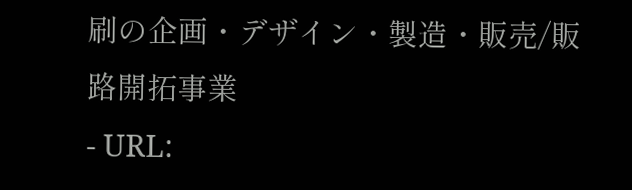刷の企画・デザイン・製造・販売/販路開拓事業
- URL: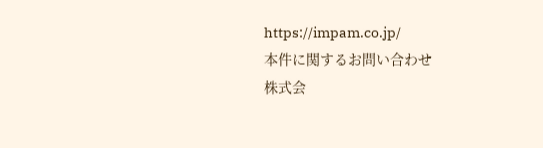https://impam.co.jp/
本件に関するお問い合わせ
株式会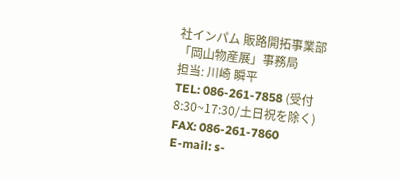社インパム 販路開拓事業部「岡山物産展」事務局
担当: 川崎 瞬平
TEL: 086-261-7858 (受付 8:30~17:30/土日祝を除く)
FAX: 086-261-7860
E-mail: s-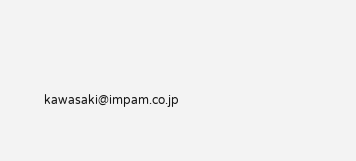kawasaki@impam.co.jp